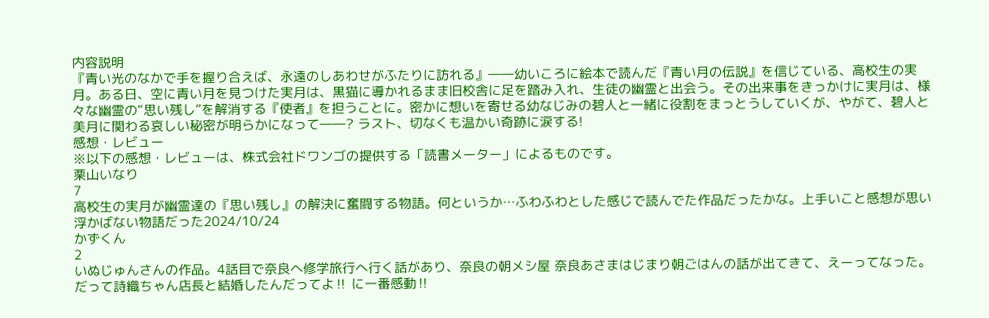内容説明
『青い光のなかで手を握り合えば、永遠のしあわせがふたりに訪れる』――幼いころに絵本で読んだ『青い月の伝説』を信じている、高校生の実月。ある日、空に青い月を見つけた実月は、黒猫に導かれるまま旧校舎に足を踏み入れ、生徒の幽霊と出会う。その出来事をきっかけに実月は、様々な幽霊の“思い残し”を解消する『使者』を担うことに。密かに想いを寄せる幼なじみの碧人と一緒に役割をまっとうしていくが、やがて、碧人と美月に関わる哀しい秘密が明らかになって――? ラスト、切なくも温かい奇跡に涙する!
感想・レビュー
※以下の感想・レビューは、株式会社ドワンゴの提供する「読書メーター」によるものです。
栗山いなり
7
高校生の実月が幽霊達の『思い残し』の解決に奮闘する物語。何というか…ふわふわとした感じで読んでた作品だったかな。上手いこと感想が思い浮かばない物語だった2024/10/24
かずくん
2
いぬじゅんさんの作品。4話目で奈良へ修学旅行へ行く話があり、奈良の朝メシ屋 奈良あさまはじまり朝ごはんの話が出てきて、えーってなった。だって詩織ちゃん店長と結婚したんだってよ‼ に一番感動‼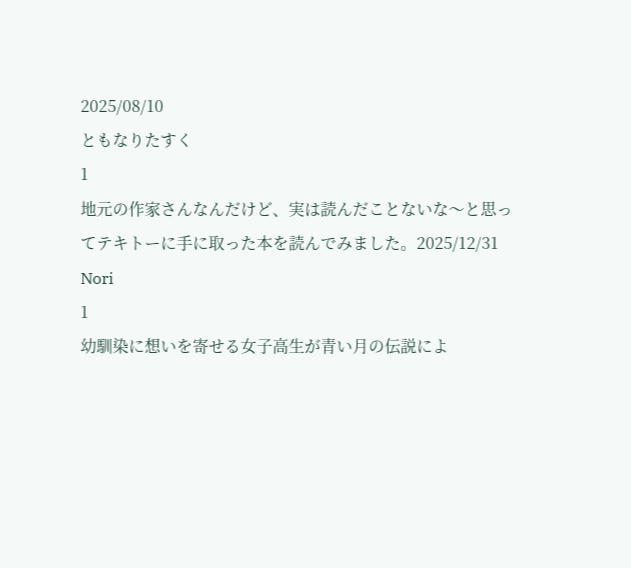2025/08/10
ともなりたすく
1
地元の作家さんなんだけど、実は読んだことないな〜と思ってテキトーに手に取った本を読んでみました。2025/12/31
Nori
1
幼馴染に想いを寄せる女子高生が青い月の伝説によ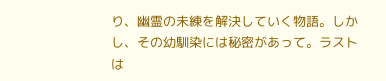り、幽霊の未練を解決していく物語。しかし、その幼馴染には秘密があって。ラストは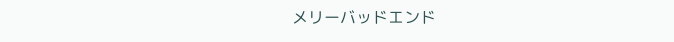メリーバッドエンド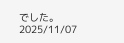でした。2025/11/07